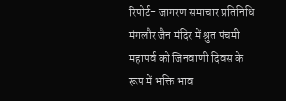रिपोर्ट- जागरण समाचार प्रतिनिधि
मंगलौर जैन मंदिर में श्रुत पंचमी महापर्व को जिनवाणी दिवस के रूप में भक्ति भाव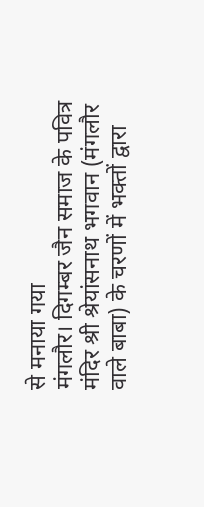से मनाया गया
मंगलौर। दिगम्बर जैन समाज के पवित्र मंदिर श्री श्रेयांसनाथ भगवान (मंगलौर वाले बाबा) के चरणों में भक्तों द्वारा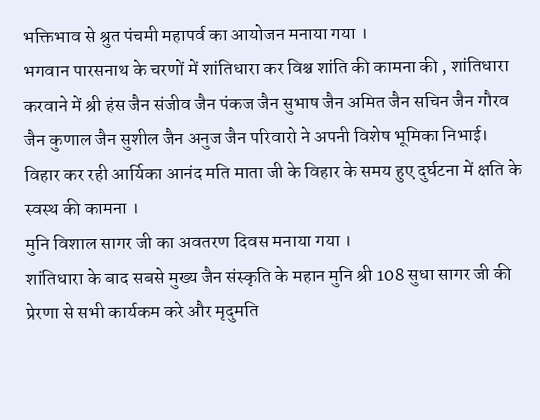भक्तिभाव से श्रुत पंचमी महापर्व का आयोजन मनाया गया ।
भगवान पारसनाथ के चरणों में शांतिधारा कर विश्च शांति की कामना की , शांतिधारा करवाने में श्री हंस जैन संजीव जैन पंकज जैन सुभाष जैन अमित जैन सचिन जैन गौरव जैन कुणाल जैन सुशील जैन अनुज जैन परिवारो ने अपनी विशेष भूमिका निभाई।
विहार कर रही आर्यिका आनंद मति माता जी के विहार के समय हुए दुर्घटना में क्षति के स्वस्थ की कामना ।
मुनि विशाल सागर जी का अवतरण दिवस मनाया गया ।
शांतिधारा के बाद सबसे मुख्य जैन संस्कृति के महान मुनि श्री 108 सुधा सागर जी की प्रेरणा से सभी कार्यकम करे और मृदुमति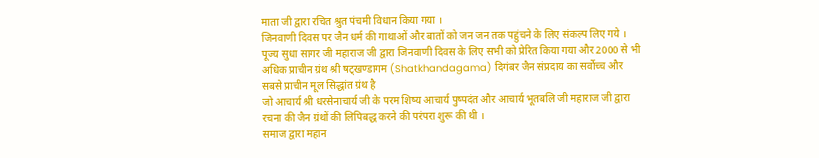माता जी द्वारा रचित श्रुत पंचमी विधान किया गया ।
जिनवाणी दिवस पर जैन धर्म की गाथाओं और बातों को जन जन तक पहुंचने के लिए संकल्प लिए गये ।
पूज्य सुधा सागर जी महाराज जी द्वारा जिनवाणी दिवस के लिए सभी को प्रेरित किया गया और 2000 से भी अधिक प्राचीन ग्रंथ श्री षट्खण्डागम (Shatkhandagama) दिगंबर जैन संप्रदाय का सर्वोच्च और सबसे प्राचीन मूल सिद्धांत ग्रंथ है
जो आचार्य श्री धरसेनाचार्य जी के परम शिष्य आचार्य पुष्पदंत और आचार्य भूतबलि जी महाराज जी द्वारा रचना की जैन ग्रंथों की लिपिबद्ध करने की परंपरा शुरू की थी ।
समाज द्वारा महान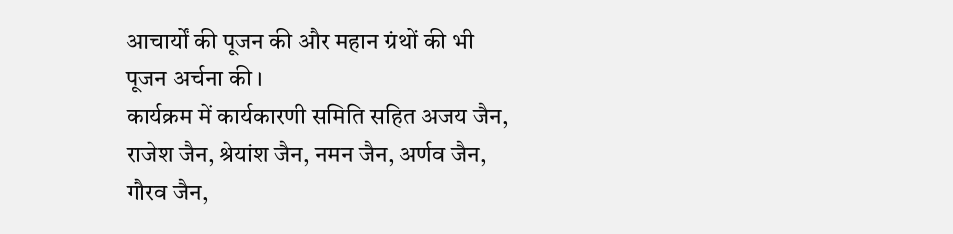आचार्यों की पूजन की और महान ग्रंथों की भी पूजन अर्चना की ।
कार्यक्रम में कार्यकारणी समिति सहित अजय जैन, राजेश जैन, श्रेयांश जैन, नमन जैन, अर्णव जैन, गौरव जैन,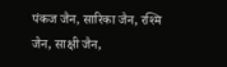पंकज जैन, सारिका जैन, रश्मि जैन, साक्षी जैन,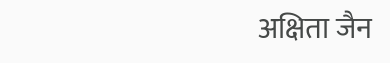अक्षिता जैन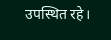उपस्थित रहे।